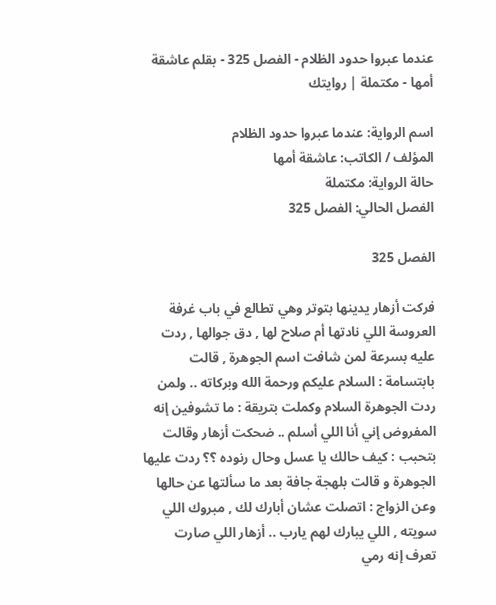عندما عبروا حدود الظلام - الفصل 325 - بقلم عاشقة أمها - مكتملة | روايتك

اسم الرواية: عندما عبروا حدود الظلام
المؤلف / الكاتب: عاشقة أمها
حالة الرواية: مكتملة
الفصل الحالي: الفصل 325

الفصل 325

فركت أزهار يدينها بتوتر وهي تطالع في باب غرفة العروسة اللي نادتها أم صلاح لها , دق جوالها , ردت عليه بسرعة لمن شافت اسم الجوهرة , قالت بابتسامة : السلام عليكم ورحمة الله وبركاته .. ولمن ردت الجوهرة السلام وكملت بتريقة : ما تشوفين إنه المفروض إني أنا اللي أسلم .. ضحكت أزهار وقالت بتحبب : كيف حالك يا عسل وحال رنوده ؟؟ ردت عليها الجوهرة و قالت بلهجة جافة بعد ما سألتها عن حالها وعن الزواج : اتصلت عشان أبارك لك , مبروك اللي سويته , اللي يبارك لهم يارب .. أزهار اللي صارت تعرف إنه رمي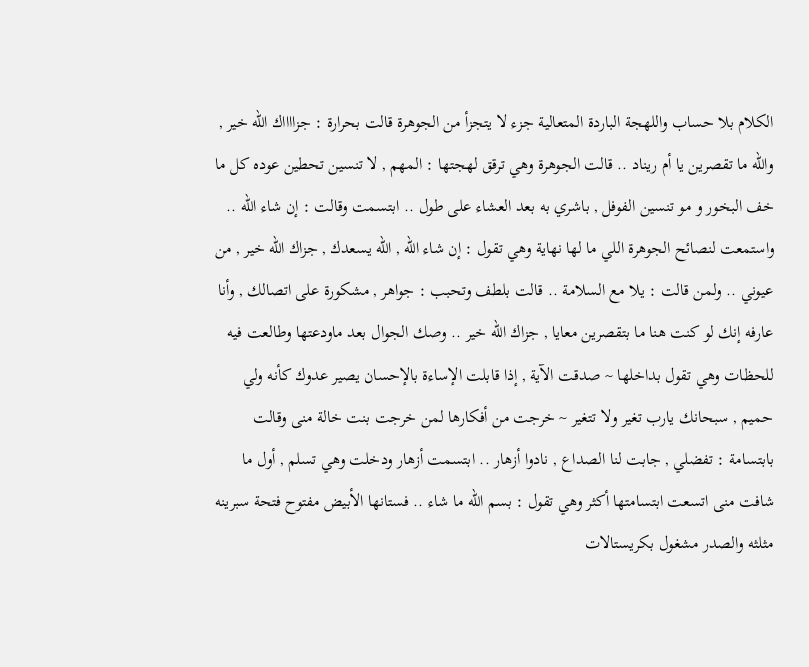الكلام بلا حساب واللهجة الباردة المتعالية جزء لا يتجزأ من الجوهرة قالت بحرارة : جزااااك الله خير , والله ما تقصرين يا أم ريناد .. قالت الجوهرة وهي ترقق لهجتها : المهم , لا تنسين تحطين عوده كل ما خف البخور و مو تنسين الفوفل , باشري به بعد العشاء على طول .. ابتسمت وقالت : إن شاء الله .. واستمعت لنصائح الجوهرة اللي ما لها نهاية وهي تقول : إن شاء الله , الله يسعدك , جزاك الله خير , من عيوني .. ولمن قالت : يلا مع السلامة .. قالت بلطف وتحبب : جواهر , مشكورة على اتصالك , وأنا عارفه إنك لو كنت هنا ما بتقصرين معايا , جزاك الله خير .. وصك الجوال بعد ماودعتها وطالعت فيه للحظات وهي تقول بداخلها ~ صدقت الآية , إذا قابلت الإساءة بالإحسان يصير عدوك كأنه ولي حميم , سبحانك يارب تغير ولا تتغير ~ خرجت من أفكارها لمن خرجت بنت خالة منى وقالت بابتسامة : تفضلي , جابت لنا الصداع , نادوا أزهار .. ابتسمت أزهار ودخلت وهي تسلم , أول ما شافت منى اتسعت ابتسامتها أكثر وهي تقول : بسم الله ما شاء .. فستانها الأبيض مفتوح فتحة سبرينه مثلثه والصدر مشغول بكريستالات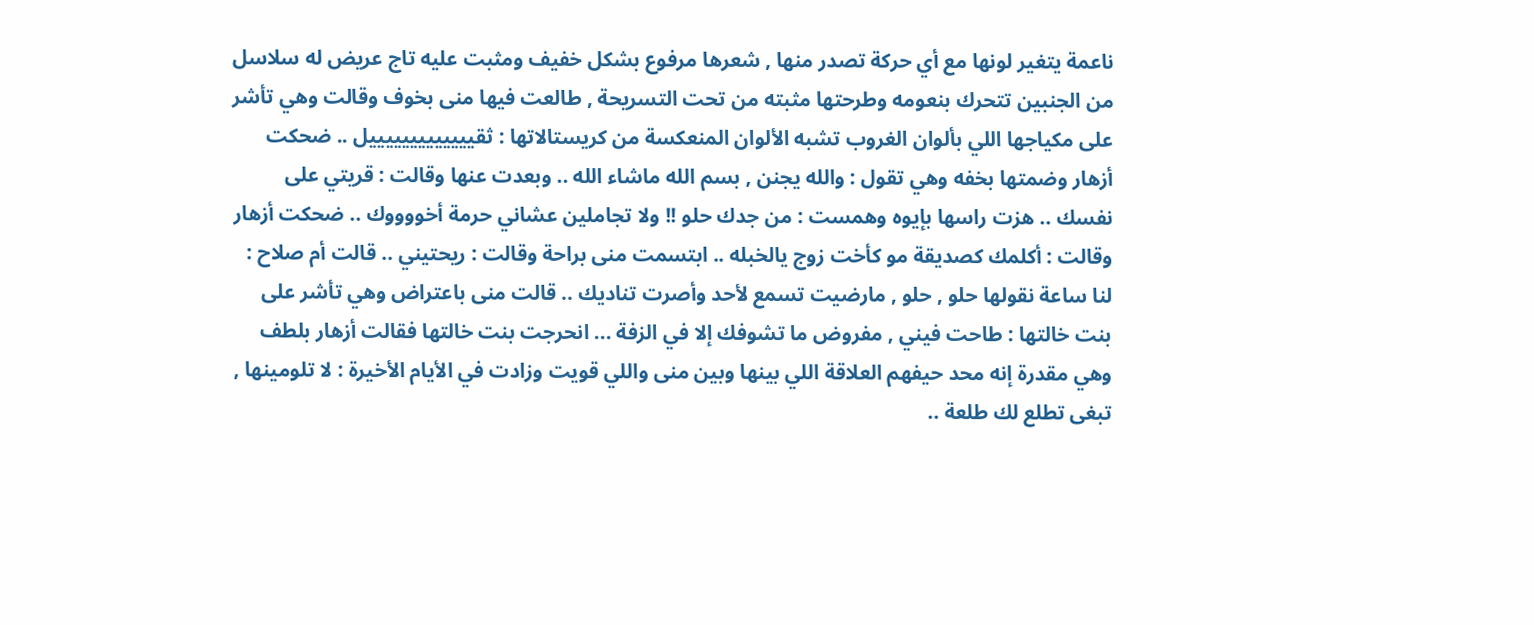ناعمة يتغير لونها مع أي حركة تصدر منها , شعرها مرفوع بشكل خفيف ومثبت عليه تاج عريض له سلاسل من الجنبين تتحرك بنعومه وطرحتها مثبته من تحت التسريحة , طالعت فيها منى بخوف وقالت وهي تأشر على مكياجها اللي بألوان الغروب تشبه الألوان المنعكسة من كريستالاتها : ثقيييييييييييييل .. ضحكت أزهار وضمتها بخفه وهي تقول : والله يجنن , بسم الله ماشاء الله .. وبعدت عنها وقالت : قريتي على نفسك .. هزت راسها بإيوه وهمست : من جدك حلو !! ولا تجاملين عشاني حرمة أخووووك .. ضحكت أزهار وقالت : أكلمك كصديقة مو كأخت زوج يالخبله .. ابتسمت منى براحة وقالت : ريحتيني .. قالت أم صلاح : لنا ساعة نقولها حلو , حلو , مارضيت تسمع لأحد وأصرت تناديك .. قالت منى باعتراض وهي تأشر على بنت خالتها : طاحت فيني , مفروض ما تشوفك إلا في الزفة ... انحرجت بنت خالتها فقالت أزهار بلطف وهي مقدرة إنه محد حيفهم العلاقة اللي بينها وبين منى واللي قويت وزادت في الأيام الأخيرة : لا تلومينها , تبغى تطلع لك طلعة ..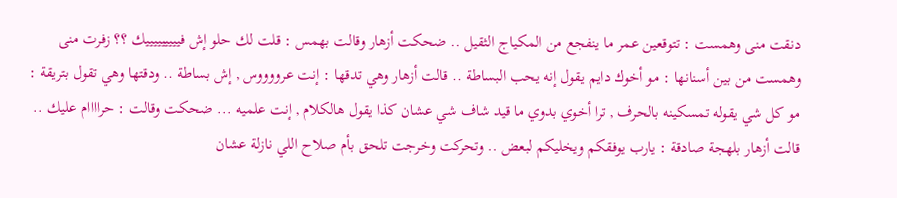دنقت منى وهمست : تتوقعين عمر ما ينفجع من المكياج الثقيل .. ضحكت أزهار وقالت بهمس : قلت لك حلو إش فيييييييييك ؟؟ زفرت منى وهمست من بين أسنانها : مو أخوك دايم يقول إنه يحب البساطة .. قالت أزهار وهي تدقها : إنت عرووووس , إش بساطة .. ودقتها وهي تقول بتريقة : مو كل شي يقوله تمسكينه بالحرف , ترا أخوي بدوي ما قيد شاف شي عشان كذا يقول هالكلام , إنت علميه ... ضحكت وقالت : حراااام عليك .. قالت أزهار بلهجة صادقة : يارب يوفقكم ويخليكم لبعض .. وتحركت وخرجت تلحق بأم صلاح اللي نازلة عشان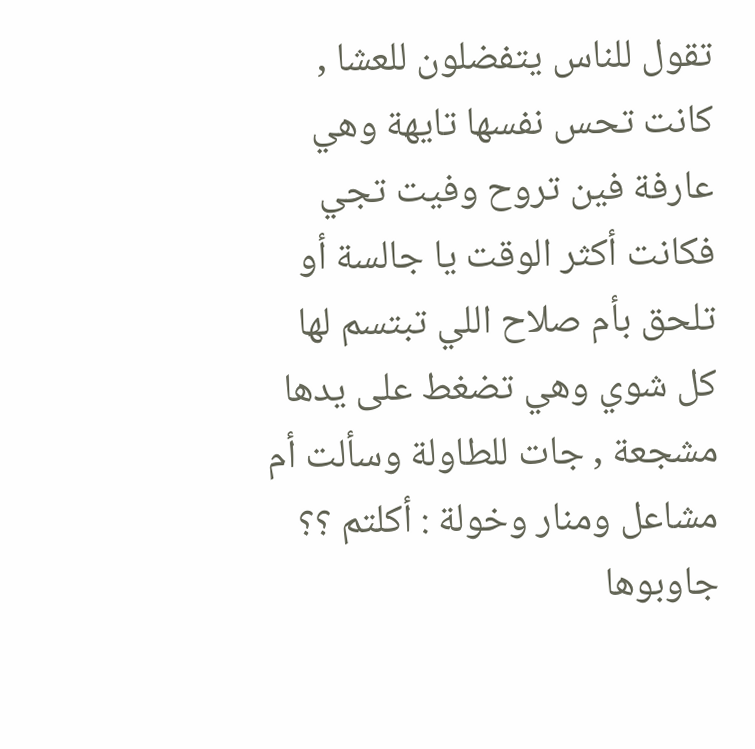تقول للناس يتفضلون للعشا , كانت تحس نفسها تايهة وهي عارفة فين تروح وفيت تجي فكانت أكثر الوقت يا جالسة أو تلحق بأم صلاح اللي تبتسم لها كل شوي وهي تضغط على يدها مشجعة , جات للطاولة وسألت أم مشاعل ومنار وخولة : أكلتم ؟؟ جاوبوها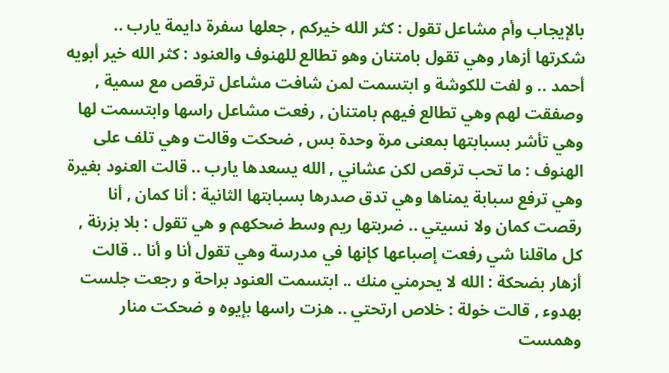بالإيجاب وأم مشاعل تقول : كثر الله خيركم , جعلها سفرة دايمة يارب .. شكرتها أزهار وهي تقول بامتنان وهو تطالع للهنوف والعنود : كثر الله خير أبويه أحمد .. و لفت للكوشة و ابتسمت لمن شافت مشاعل ترقص مع سمية , وصفقت لهم وهي تطالع فيهم بامتنان , رفعت مشاعل راسها وابتسمت لها وهي تأشر بسبابتها بمعنى مرة وحدة بس , ضحكت وقالت وهي تلف على الهنوف : ما تحب ترقص لكن عشاني , الله يسعدها يارب .. قالت العنود بغيرة وهي ترفع سبابة يمناها وهي تدق صدرها بسبابتها الثانية : أنا كمان , أنا رقصت كمان ولا نسيتي .. ضربتها ريم وسط ضحكهم و هي تقول : بلا بزرنة , كل ماقلنا شي رفعت إصباعها كإنها في مدرسة وهي تقول أنا و أنا .. قالت أزهار بضحكة : الله لا يحرمني منك .. ابتسمت العنود براحة و رجعت جلست بهدوء , قالت خولة : خلاص ارتحتي .. هزت راسها بإيوه و ضحكت منار وهمست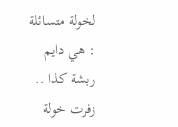لخولة متسائلة : هي دايم ربشة كذا .. زفرت خولة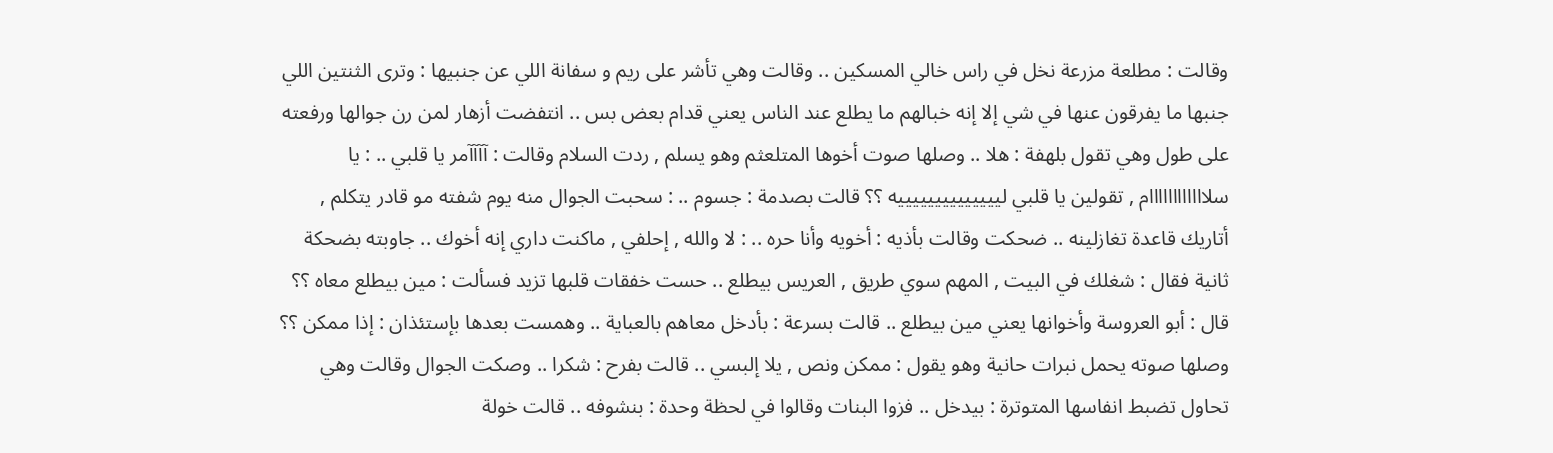وقالت : مطلعة مزرعة نخل في راس خالي المسكين .. وقالت وهي تأشر على ريم و سفانة اللي عن جنبيها : وترى الثنتين اللي جنبها ما يفرقون عنها في شي إلا إنه خبالهم ما يطلع عند الناس يعني قدام بعض بس .. انتفضت أزهار لمن رن جوالها ورفعته على طول وهي تقول بلهفة : هلا .. وصلها صوت أخوها المتلعثم وهو يسلم , ردت السلام وقالت : آآآآمر يا قلبي .. : يا سلاااااااااااام , تقولين يا قلبي لييييييييييييييه ؟؟ قالت بصدمة : جسوم .. : سحبت الجوال منه يوم شفته مو قادر يتكلم , أتاريك قاعدة تغازلينه .. ضحكت وقالت بأذيه : أخويه وأنا حره .. : لا والله , إحلفي , ماكنت داري إنه أخوك .. جاوبته بضحكة ثانية فقال : شغلك في البيت , المهم سوي طريق , العريس بيطلع .. حست خفقات قلبها تزيد فسألت : مين بيطلع معاه ؟؟ قال : أبو العروسة وأخوانها يعني مين بيطلع .. قالت بسرعة : بأدخل معاهم بالعباية .. وهمست بعدها بإستئذان : إذا ممكن ؟؟ وصلها صوته يحمل نبرات حانية وهو يقول : ممكن ونص , يلا إلبسي .. قالت بفرح : شكرا .. وصكت الجوال وقالت وهي تحاول تضبط انفاسها المتوترة : بيدخل .. فزوا البنات وقالوا في لحظة وحدة : بنشوفه .. قالت خولة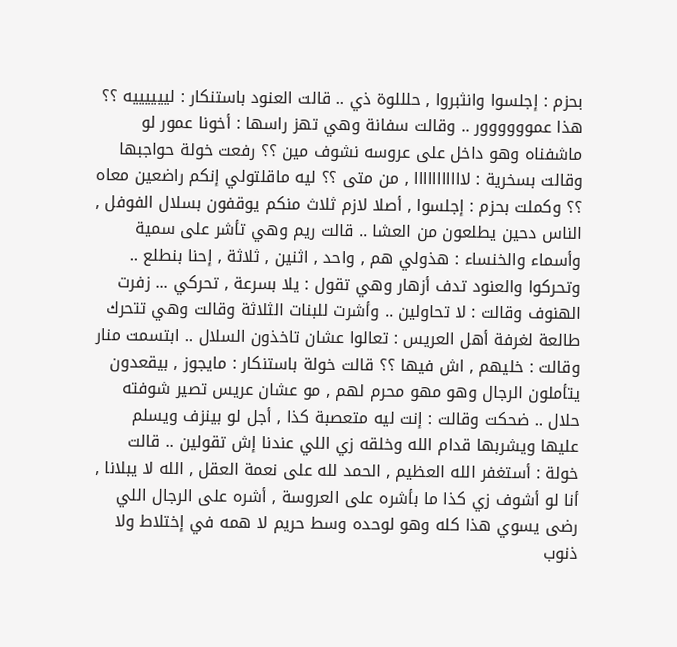بحزم : إجلسوا وانثبروا , حلللوة ذي .. قالت العنود باستنكار : لييييييه ؟؟ هذا عموووووور .. وقالت سفانة وهي تهز راسها : أخونا عمور لو ماشفناه وهو داخل على عروسه نشوف مين ؟؟ رفعت خولة حواجبها وقالت بسخرية : لااااااااااا , من متى ؟؟ ليه ماقلتولي إنكم راضعين معاه ؟؟ وكملت بحزم : إجلسوا , أصلا لازم ثلاث منكم يوقفون بسلال الفوفل , الناس دحين يطلعون من العشا .. قالت ريم وهي تأشر على سمية وأسماء والخنساء : هذولي هم , واحد , اثنين , ثلاثة , إحنا بنطلع .. وتحركوا والعنود تدف أزهار وهي تقول : يلا بسرعة , تحركي ... زفرت الهنوف وقالت : لا تحاولين .. وأشرت للبنات الثلاثة وقالت وهي تتحرك طالعة لغرفة أهل العريس : تعالوا عشان تاخذون السلال .. ابتسمت منار وقالت : خليهم , اش فيها ؟؟ قالت خولة باستنكار : مايجوز , بيقعدون يتأملون الرجال وهو مهو محرم لهم , مو عشان عريس تصير شوفته حلال .. ضحكت وقالت : إنت ليه متعصبة كذا , أجل لو بينزف ويسلم عليها ويشربها قدام الله وخلقه زي اللي عندنا إش تقولين .. قالت خولة : أستغفر الله العظيم , الحمد لله على نعمة العقل , الله لا يبلانا , أنا لو أشوف زي كذا ما بأشره على العروسة , أشره على الرجال اللي رضى يسوي هذا كله وهو لوحده وسط حريم لا همه في إختلاط ولا ذنوب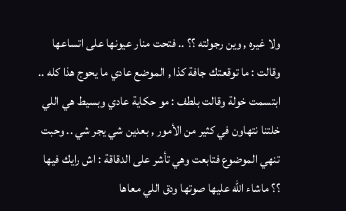ولا غيره , وين رجولته ؟؟ .. فتحت منار عيونها على اتساعها وقالت : ما توقعتك جافة كذا , الموضع عادي ما يحوج هذا كله .. ابتسمت خولة وقالت بلطف : مو حكاية عادي وبسيط هي اللي خلتنا نتهاون في كثير من الأمور , بعدين شي يجر شي .. وحبت تنهي الموضوع فتابعت وهي تأشر على الدقاقة : اش رايك فيها ؟؟ ماشاء الله عليها صوتها ودق اللي معاها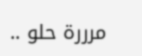مرررة حلو ..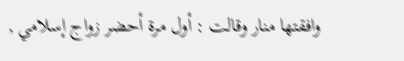وافقتها منار وقالت : أول مرة أحضر زواج إسلامي ,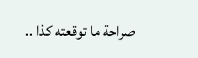صراحة ما توقعته كذا ..